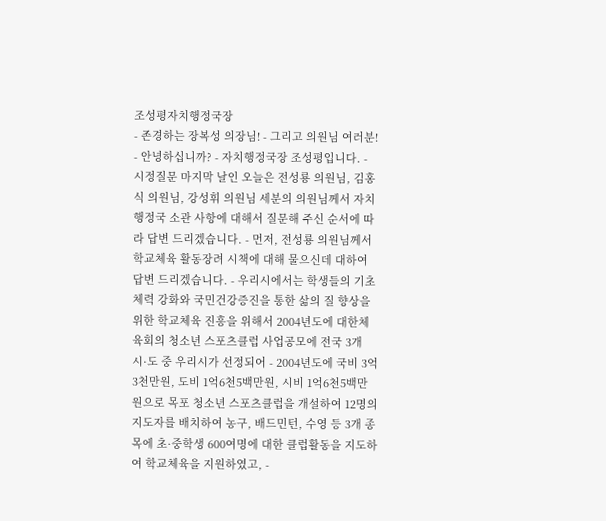조성평자치행정국장
- 존경하는 장복성 의장님! - 그리고 의원님 여러분! - 안녕하십니까? - 자치행정국장 조성평입니다. - 시정질문 마지막 날인 오늘은 전성룡 의원님, 김홍식 의원님, 강성휘 의원님 세분의 의원님께서 자치행정국 소관 사항에 대해서 질문해 주신 순서에 따라 답변 드리겠습니다. - 먼저, 전성룡 의원님께서 학교체육 활동장려 시책에 대해 물으신데 대하여 답변 드리겠습니다. - 우리시에서는 학생들의 기초체력 강화와 국민건강증진을 통한 삶의 질 향상을 위한 학교체육 진흥을 위해서 2004년도에 대한체육회의 청소년 스포츠클럽 사업공모에 전국 3개 시·도 중 우리시가 선정되어 - 2004년도에 국비 3억3천만원, 도비 1억6천5백만원, 시비 1억6천5백만원으로 목포 청소년 스포츠클럽을 개설하여 12명의 지도자를 배치하여 농구, 배드민턴, 수영 등 3개 종목에 초·중학생 600여명에 대한 클럽활동을 지도하여 학교체육을 지원하였고, -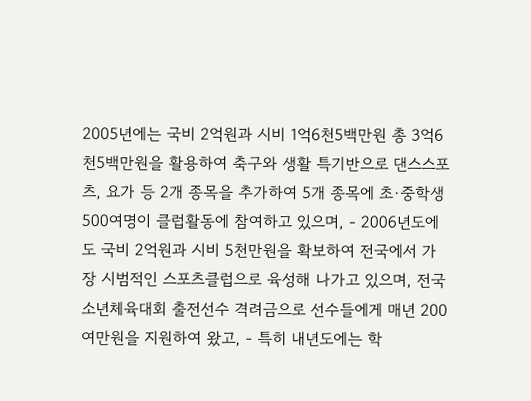2005년에는 국비 2억원과 시비 1억6천5백만원 총 3억6천5백만원을 활용하여 축구와 생활 특기반으로 댄스스포츠, 요가 등 2개 종목을 추가하여 5개 종목에 초·중학생 500여명이 클럽활동에 참여하고 있으며, - 2006년도에도 국비 2억원과 시비 5천만원을 확보하여 전국에서 가장 시범적인 스포츠클럽으로 육성해 나가고 있으며, 전국소년체육대회 출전선수 격려금으로 선수들에게 매년 200여만원을 지원하여 왔고, - 특히 내년도에는 학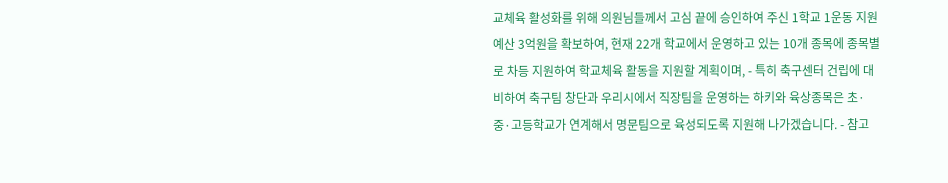교체육 활성화를 위해 의원님들께서 고심 끝에 승인하여 주신 1학교 1운동 지원예산 3억원을 확보하여, 현재 22개 학교에서 운영하고 있는 10개 종목에 종목별로 차등 지원하여 학교체육 활동을 지원할 계획이며, - 특히 축구센터 건립에 대비하여 축구팀 창단과 우리시에서 직장팀을 운영하는 하키와 육상종목은 초·중·고등학교가 연계해서 명문팀으로 육성되도록 지원해 나가겠습니다. - 참고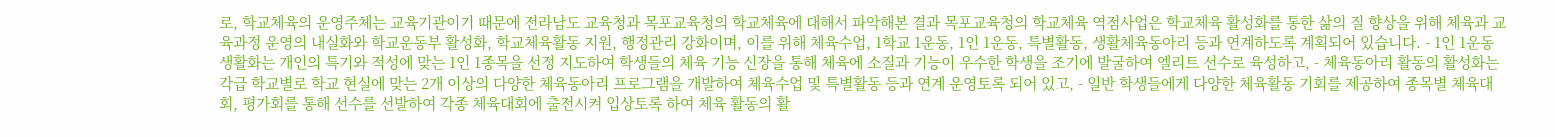로, 학교체육의 운영주체는 교육기관이기 때문에 전라남도 교육청과 목포교육청의 학교체육에 대해서 파악해본 결과 목포교육청의 학교체육 역점사업은 학교체육 활성화를 통한 삶의 질 향상을 위해 체육과 교육과정 운영의 내실화와 학교운동부 활성화, 학교체육활동 지원, 행정관리 강화이며, 이를 위해 체육수업, 1학교 1운동, 1인 1운동, 특별활동, 생활체육동아리 등과 연계하도록 계획되어 있습니다. - 1인 1운동 생활화는 개인의 특기와 적성에 맞는 1인 1종목을 선정 지도하여 학생들의 체육 기능 신장을 통해 체육에 소질과 기능이 우수한 학생을 조기에 발굴하여 엘리트 선수로 육성하고, - 체육동아리 활동의 활성화는 각급 학교별로 학교 현실에 맞는 2개 이상의 다양한 체육동아리 프로그램을 개발하여 체육수업 및 특별활동 등과 연계 운영토록 되어 있고, - 일반 학생들에게 다양한 체육활동 기회를 제공하여 종목별 체육대회, 평가회를 통해 선수를 선발하여 각종 체육대회에 출전시켜 입상토록 하여 체육 활동의 활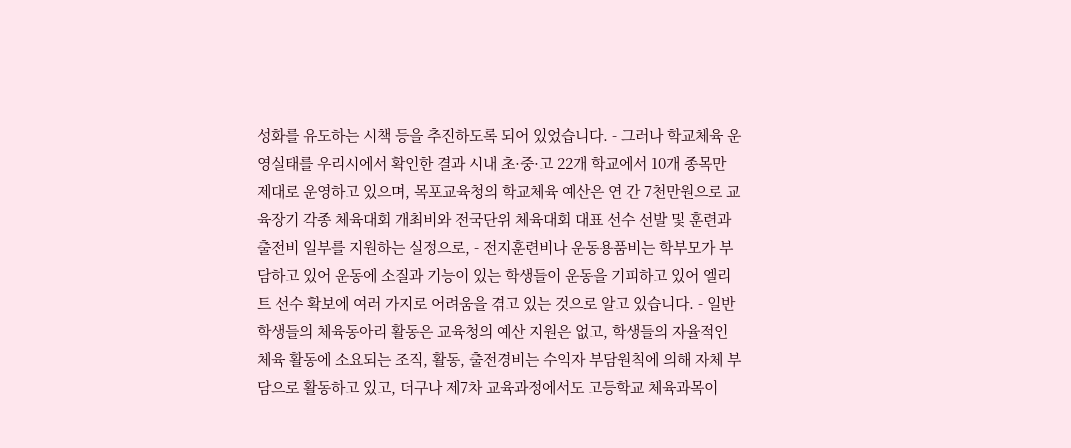성화를 유도하는 시책 등을 추진하도록 되어 있었습니다. - 그러나 학교체육 운영실태를 우리시에서 확인한 결과 시내 초·중·고 22개 학교에서 10개 종목만 제대로 운영하고 있으며, 목포교육청의 학교체육 예산은 연 간 7천만원으로 교육장기 각종 체육대회 개최비와 전국단위 체육대회 대표 선수 선발 및 훈련과 출전비 일부를 지원하는 실정으로, - 전지훈련비나 운동용품비는 학부모가 부담하고 있어 운동에 소질과 기능이 있는 학생들이 운동을 기피하고 있어 엘리트 선수 확보에 여러 가지로 어려움을 겪고 있는 것으로 알고 있습니다. - 일반 학생들의 체육동아리 활동은 교육청의 예산 지원은 없고, 학생들의 자율적인 체육 활동에 소요되는 조직, 활동, 출전경비는 수익자 부담원칙에 의해 자체 부담으로 활동하고 있고, 더구나 제7차 교육과정에서도 고등학교 체육과목이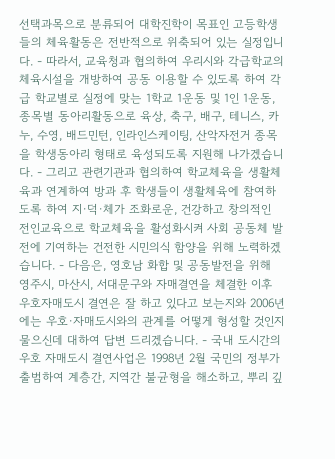선택과목으로 분류되어 대학진학이 목표인 고등학생들의 체육활동은 전반적으로 위축되어 있는 실정입니다. - 따라서, 교육청과 협의하여 우리시와 각급학교의 체육시설을 개방하여 공동 이용할 수 있도록 하여 각급 학교별로 실정에 맞는 1학교 1운동 및 1인 1운동, 종목별 동아리활동으로 육상, 축구, 배구, 테니스, 카누, 수영, 배드민턴, 인라인스케이팅, 산악자전거 종목을 학생동아리 형태로 육성되도록 지원해 나가겠습니다. - 그리고 관련기관과 협의하여 학교체육을 생활체육과 연계하여 방과 후 학생들이 생활체육에 참여하도록 하여 지·덕·체가 조화로운, 건강하고 창의적인 전인교육으로 학교체육을 활성화시켜 사회 공동체 발전에 기여하는 건전한 시민의식 함양을 위해 노력하겠습니다. - 다음은, 영호남 화합 및 공동발전을 위해 영주시, 마산시, 서대문구와 자매결연을 체결한 이후 우호자매도시 결연은 잘 하고 있다고 보는지와 2006년에는 우호·자매도시와의 관계를 어떻게 형성할 것인지 물으신데 대하여 답변 드리겠습니다. - 국내 도시간의 우호 자매도시 결연사업은 1998년 2월 국민의 정부가 출범하여 계층간, 지역간 불균형을 해소하고, 뿌리 깊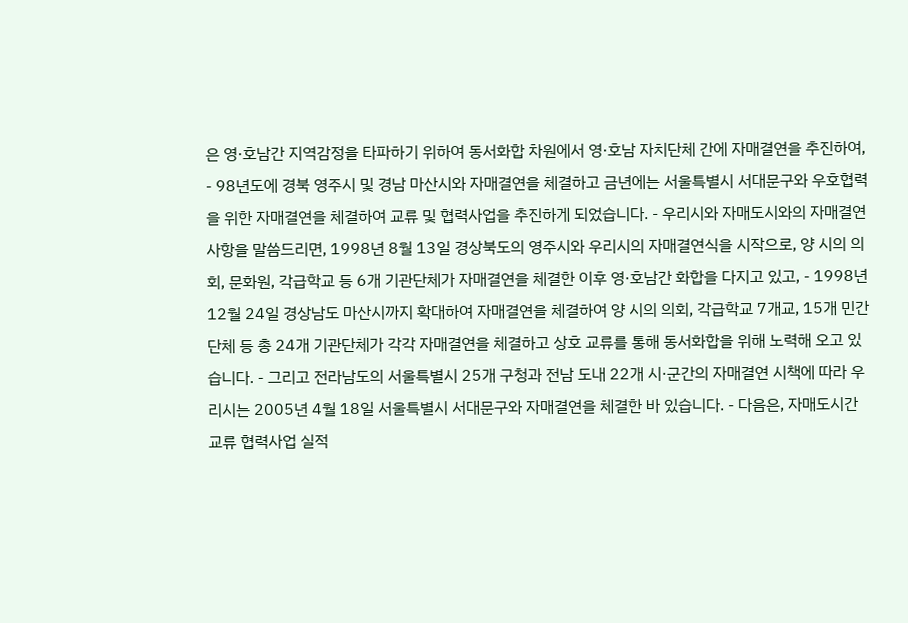은 영·호남간 지역감정을 타파하기 위하여 동서화합 차원에서 영·호남 자치단체 간에 자매결연을 추진하여, - 98년도에 경북 영주시 및 경남 마산시와 자매결연을 체결하고 금년에는 서울특별시 서대문구와 우호협력을 위한 자매결연을 체결하여 교류 및 협력사업을 추진하게 되었습니다. - 우리시와 자매도시와의 자매결연 사항을 말씀드리면, 1998년 8월 13일 경상북도의 영주시와 우리시의 자매결연식을 시작으로, 양 시의 의회, 문화원, 각급학교 등 6개 기관단체가 자매결연을 체결한 이후 영·호남간 화합을 다지고 있고, - 1998년 12월 24일 경상남도 마산시까지 확대하여 자매결연을 체결하여 양 시의 의회, 각급학교 7개교, 15개 민간단체 등 총 24개 기관단체가 각각 자매결연을 체결하고 상호 교류를 통해 동서화합을 위해 노력해 오고 있습니다. - 그리고 전라남도의 서울특별시 25개 구청과 전남 도내 22개 시·군간의 자매결연 시책에 따라 우리시는 2005년 4월 18일 서울특별시 서대문구와 자매결연을 체결한 바 있습니다. - 다음은, 자매도시간 교류 협력사업 실적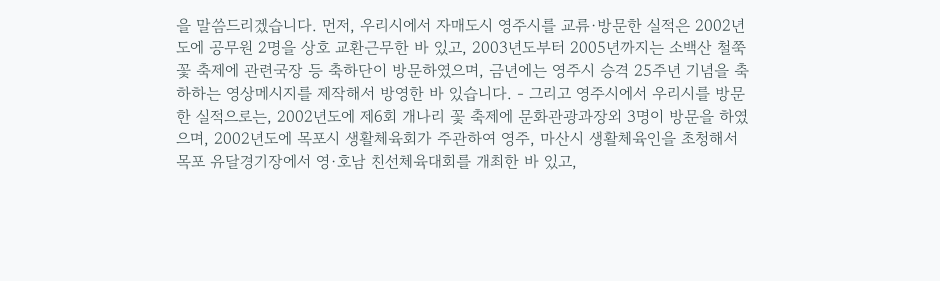을 말씀드리겠습니다. 먼저, 우리시에서 자매도시 영주시를 교류·방문한 실적은 2002년도에 공무원 2명을 상호 교환근무한 바 있고, 2003년도부터 2005년까지는 소백산 철쭉꽃 축제에 관련국장 등 축하단이 방문하였으며, 금년에는 영주시 승격 25주년 기념을 축하하는 영상메시지를 제작해서 방영한 바 있습니다. - 그리고 영주시에서 우리시를 방문한 실적으로는, 2002년도에 제6회 개나리 꽃 축제에 문화관광과장외 3명이 방문을 하였으며, 2002년도에 목포시 생활체육회가 주관하여 영주, 마산시 생활체육인을 초청해서 목포 유달경기장에서 영·호남 친선체육대회를 개최한 바 있고,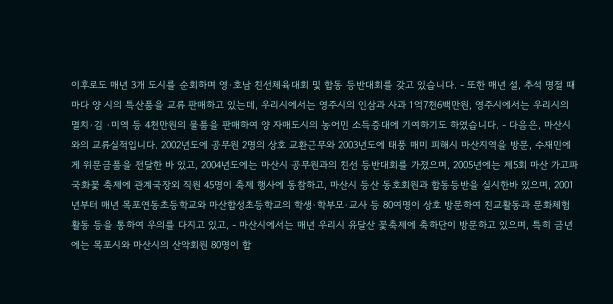이후로도 매년 3개 도시를 순회하며 영·호남 친선체육대회 및 합동 등반대회를 갖고 있습니다. - 또한 매년 설, 추석 명절 때마다 양 시의 특산품을 교류 판매하고 있는데, 우리시에서는 영주시의 인삼과 사과 1억7천6백만원, 영주시에서는 우리시의 멸치·김 ·미역 등 4천만원의 물품을 판매하여 양 자매도시의 농어민 소득증대에 기여하기도 하였습니다. - 다음은, 마산시와의 교류실적입니다. 2002년도에 공무원 2명의 상호 교환근무와 2003년도에 태풍 매미 피해시 마산지역을 방문, 수재민에게 위문금품을 전달한 바 있고, 2004년도에는 마산시 공무원과의 친선 등반대회를 가졌으며, 2005년에는 제5회 마산 가고파 국화꽃 축제에 관계국장외 직원 45명이 축제 행사에 동참하고, 마산시 등산 동호회원과 합동등반을 실시한바 있으며, 2001년부터 매년 목포연동초등학교와 마산합성초등학교의 학생·학부모·교사 등 80여명이 상호 방문하여 친교활동과 문화체험 활동 등을 통하여 우의를 다지고 있고, - 마산시에서는 매년 우리시 유달산 꽃축제에 축하단이 방문하고 있으며, 특히 금년에는 목포시와 마산시의 산악회원 80명이 합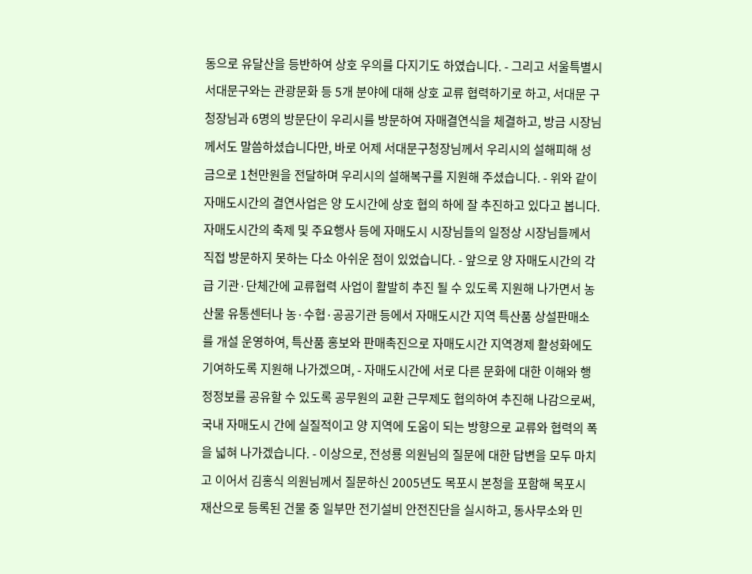동으로 유달산을 등반하여 상호 우의를 다지기도 하였습니다. - 그리고 서울특별시 서대문구와는 관광문화 등 5개 분야에 대해 상호 교류 협력하기로 하고, 서대문 구청장님과 6명의 방문단이 우리시를 방문하여 자매결연식을 체결하고, 방금 시장님께서도 말씀하셨습니다만, 바로 어제 서대문구청장님께서 우리시의 설해피해 성금으로 1천만원을 전달하며 우리시의 설해복구를 지원해 주셨습니다. - 위와 같이 자매도시간의 결연사업은 양 도시간에 상호 협의 하에 잘 추진하고 있다고 봅니다. 자매도시간의 축제 및 주요행사 등에 자매도시 시장님들의 일정상 시장님들께서 직접 방문하지 못하는 다소 아쉬운 점이 있었습니다. - 앞으로 양 자매도시간의 각급 기관·단체간에 교류협력 사업이 활발히 추진 될 수 있도록 지원해 나가면서 농산물 유통센터나 농·수협·공공기관 등에서 자매도시간 지역 특산품 상설판매소를 개설 운영하여, 특산품 홍보와 판매촉진으로 자매도시간 지역경제 활성화에도 기여하도록 지원해 나가겠으며, - 자매도시간에 서로 다른 문화에 대한 이해와 행정정보를 공유할 수 있도록 공무원의 교환 근무제도 협의하여 추진해 나감으로써, 국내 자매도시 간에 실질적이고 양 지역에 도움이 되는 방향으로 교류와 협력의 폭을 넓혀 나가겠습니다. - 이상으로, 전성룡 의원님의 질문에 대한 답변을 모두 마치고 이어서 김홍식 의원님께서 질문하신 2005년도 목포시 본청을 포함해 목포시 재산으로 등록된 건물 중 일부만 전기설비 안전진단을 실시하고, 동사무소와 민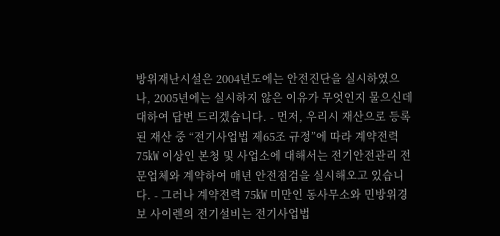방위재난시설은 2004년도에는 안전진단을 실시하였으나, 2005년에는 실시하지 않은 이유가 무엇인지 물으신데 대하여 답변 드리겠습니다. - 먼저, 우리시 재산으로 등록된 재산 중 “전기사업법 제65조 규정”에 따라 계약전력 75㎾ 이상인 본청 및 사업소에 대해서는 전기안전관리 전문업체와 계약하여 매년 안전점검을 실시해오고 있습니다. - 그러나 계약전력 75㎾ 미만인 동사무소와 민방위경보 사이렌의 전기설비는 전기사업법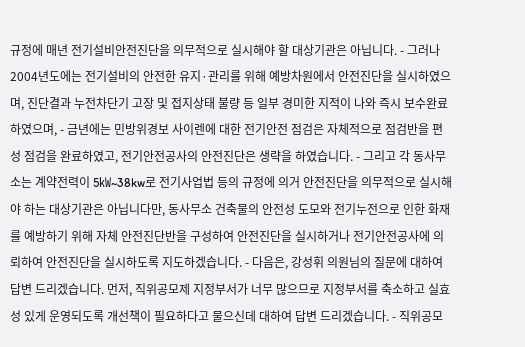규정에 매년 전기설비안전진단을 의무적으로 실시해야 할 대상기관은 아닙니다. - 그러나 2004년도에는 전기설비의 안전한 유지·관리를 위해 예방차원에서 안전진단을 실시하였으며, 진단결과 누전차단기 고장 및 접지상태 불량 등 일부 경미한 지적이 나와 즉시 보수완료 하였으며, - 금년에는 민방위경보 사이렌에 대한 전기안전 점검은 자체적으로 점검반을 편성 점검을 완료하였고, 전기안전공사의 안전진단은 생략을 하였습니다. - 그리고 각 동사무소는 계약전력이 5㎾~38kw로 전기사업법 등의 규정에 의거 안전진단을 의무적으로 실시해야 하는 대상기관은 아닙니다만, 동사무소 건축물의 안전성 도모와 전기누전으로 인한 화재를 예방하기 위해 자체 안전진단반을 구성하여 안전진단을 실시하거나 전기안전공사에 의뢰하여 안전진단을 실시하도록 지도하겠습니다. - 다음은, 강성휘 의원님의 질문에 대하여 답변 드리겠습니다. 먼저, 직위공모제 지정부서가 너무 많으므로 지정부서를 축소하고 실효성 있게 운영되도록 개선책이 필요하다고 물으신데 대하여 답변 드리겠습니다. - 직위공모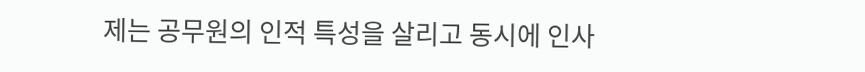제는 공무원의 인적 특성을 살리고 동시에 인사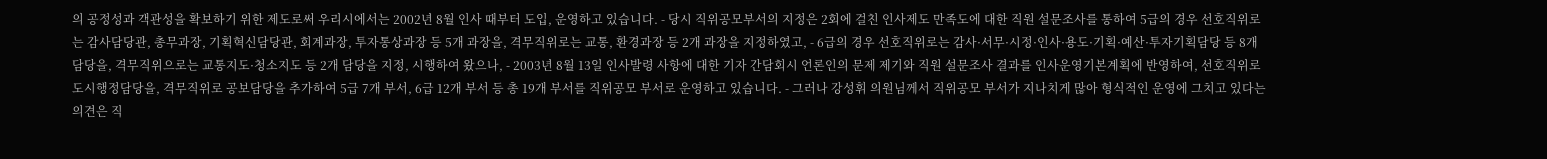의 공정성과 객관성을 확보하기 위한 제도로써 우리시에서는 2002년 8월 인사 때부터 도입, 운영하고 있습니다. - 당시 직위공모부서의 지정은 2회에 걸친 인사제도 만족도에 대한 직원 설문조사를 통하여 5급의 경우 선호직위로는 감사담당관, 총무과장, 기획혁신담당관, 회계과장, 투자통상과장 등 5개 과장을, 격무직위로는 교통, 환경과장 등 2개 과장을 지정하였고, - 6급의 경우 선호직위로는 감사·서무·시정·인사·용도·기획·예산·투자기획담당 등 8개 담당을, 격무직위으로는 교통지도·청소지도 등 2개 담당을 지정, 시행하여 왔으나, - 2003년 8월 13일 인사발령 사항에 대한 기자 간담회시 언론인의 문제 제기와 직원 설문조사 결과를 인사운영기본계획에 반영하여, 선호직위로 도시행정담당을, 격무직위로 공보담당을 추가하여 5급 7개 부서, 6급 12개 부서 등 총 19개 부서를 직위공모 부서로 운영하고 있습니다. - 그러나 강성휘 의원님께서 직위공모 부서가 지나치게 많아 형식적인 운영에 그치고 있다는 의견은 직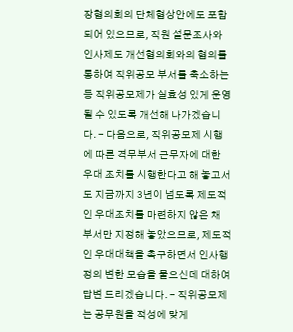장협의회의 단체협상안에도 포함되어 있으므로, 직원 설문조사와 인사제도 개선협의회와의 협의를 통하여 직위공모 부서를 축소하는 등 직위공모제가 실효성 있게 운영될 수 있도록 개선해 나가겠습니다. - 다음으로, 직위공모제 시행에 따른 격무부서 근무자에 대한 우대 조치를 시행한다고 해 놓고서도 지금까지 3년이 넘도록 제도적인 우대조치를 마련하지 않은 채 부서만 지정해 놓았으므로, 제도적인 우대대책을 촉구하면서 인사행정의 변한 모습을 물으신데 대하여 답변 드리겠습니다. - 직위공모제는 공무원을 적성에 맞게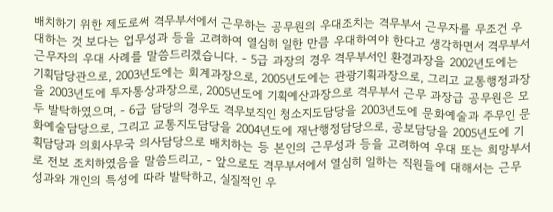배치하기 위한 제도로써 격무부서에서 근무하는 공무원의 우대조치는 격무부서 근무자를 무조건 우대하는 것 보다는 업무성과 등을 고려하여 열심히 일한 만큼 우대하여야 한다고 생각하면서 격무부서 근무자의 우대 사례를 말씀드리겠습니다. - 5급 과장의 경우 격무부서인 환경과장을 2002년도에는 기획담당관으로, 2003년도에는 회계과장으로, 2005년도에는 관광기획과장으로, 그리고 교통행정과장을 2003년도에 투자통상과장으로, 2005년도에 기획예산과장으로 격무부서 근무 과장급 공무원은 모두 발탁하였으며, - 6급 담당의 경우도 격무보직인 청소지도담당을 2003년도에 문화예술과 주무인 문화예술담당으로, 그리고 교통지도담당을 2004년도에 재난행정담당으로, 공보담당을 2005년도에 기획담당과 의회사무국 의사담당으로 배치하는 등 본인의 근무성과 등을 고려하여 우대 또는 희망부서로 전보 조치하였음을 말씀드리고, - 앞으로도 격무부서에서 열심히 일하는 직원들에 대해서는 근무성과와 개인의 특성에 따라 발탁하고, 실질적인 우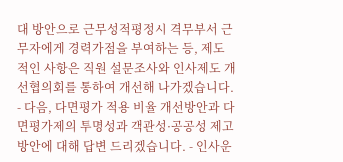대 방안으로 근무성적평정시 격무부서 근무자에게 경력가점을 부여하는 등, 제도적인 사항은 직원 설문조사와 인사제도 개선협의회를 통하여 개선해 나가겠습니다. - 다음, 다면평가 적용 비율 개선방안과 다면평가제의 투명성과 객관성·공공성 제고방안에 대해 답변 드리겠습니다. - 인사운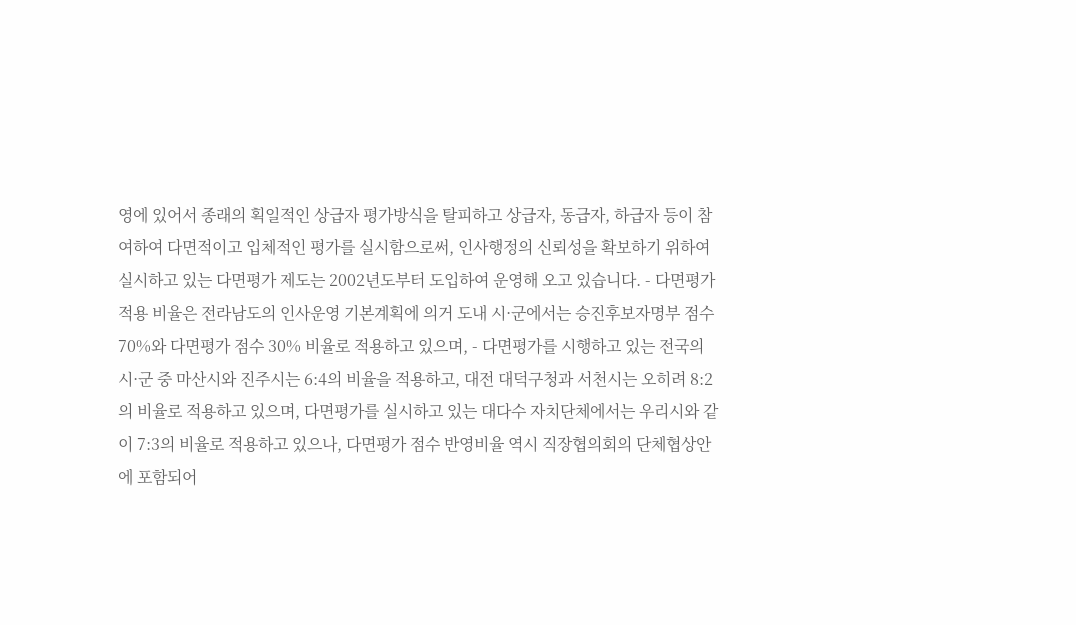영에 있어서 종래의 획일적인 상급자 평가방식을 탈피하고 상급자, 동급자, 하급자 등이 참여하여 다면적이고 입체적인 평가를 실시함으로써, 인사행정의 신뢰성을 확보하기 위하여 실시하고 있는 다면평가 제도는 2002년도부터 도입하여 운영해 오고 있습니다. - 다면평가 적용 비율은 전라남도의 인사운영 기본계획에 의거 도내 시·군에서는 승진후보자명부 점수 70%와 다면평가 점수 30% 비율로 적용하고 있으며, - 다면평가를 시행하고 있는 전국의 시·군 중 마산시와 진주시는 6:4의 비율을 적용하고, 대전 대덕구청과 서천시는 오히려 8:2의 비율로 적용하고 있으며, 다면평가를 실시하고 있는 대다수 자치단체에서는 우리시와 같이 7:3의 비율로 적용하고 있으나, 다면평가 점수 반영비율 역시 직장협의회의 단체협상안에 포함되어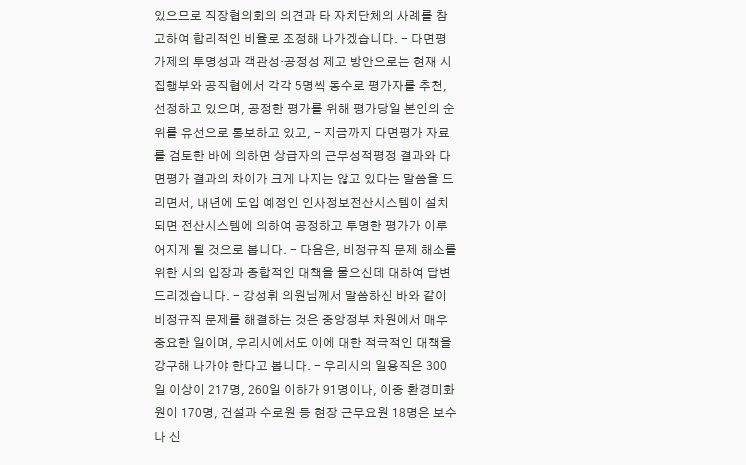있으므로 직장협의회의 의견과 타 자치단체의 사례를 참고하여 합리적인 비율로 조정해 나가겠습니다. - 다면평가제의 투명성과 객관성·공정성 제고 방안으로는 현재 시 집행부와 공직협에서 각각 5명씩 동수로 평가자를 추천, 선정하고 있으며, 공정한 평가를 위해 평가당일 본인의 순위를 유선으로 통보하고 있고, - 지금까지 다면평가 자료를 검토한 바에 의하면 상급자의 근무성적평정 결과와 다면평가 결과의 차이가 크게 나지는 않고 있다는 말씀을 드리면서, 내년에 도입 예정인 인사정보전산시스템이 설치되면 전산시스템에 의하여 공정하고 투명한 평가가 이루어지게 될 것으로 봅니다. - 다음은, 비정규직 문제 해소를 위한 시의 입장과 종합적인 대책을 물으신데 대하여 답변 드리겠습니다. - 강성휘 의원님께서 말씀하신 바와 같이 비정규직 문제를 해결하는 것은 중앙정부 차원에서 매우 중요한 일이며, 우리시에서도 이에 대한 적극적인 대책을 강구해 나가야 한다고 봅니다. - 우리시의 일용직은 300일 이상이 217명, 260일 이하가 91명이나, 이중 환경미화원이 170명, 건설과 수로원 등 현장 근무요원 18명은 보수나 신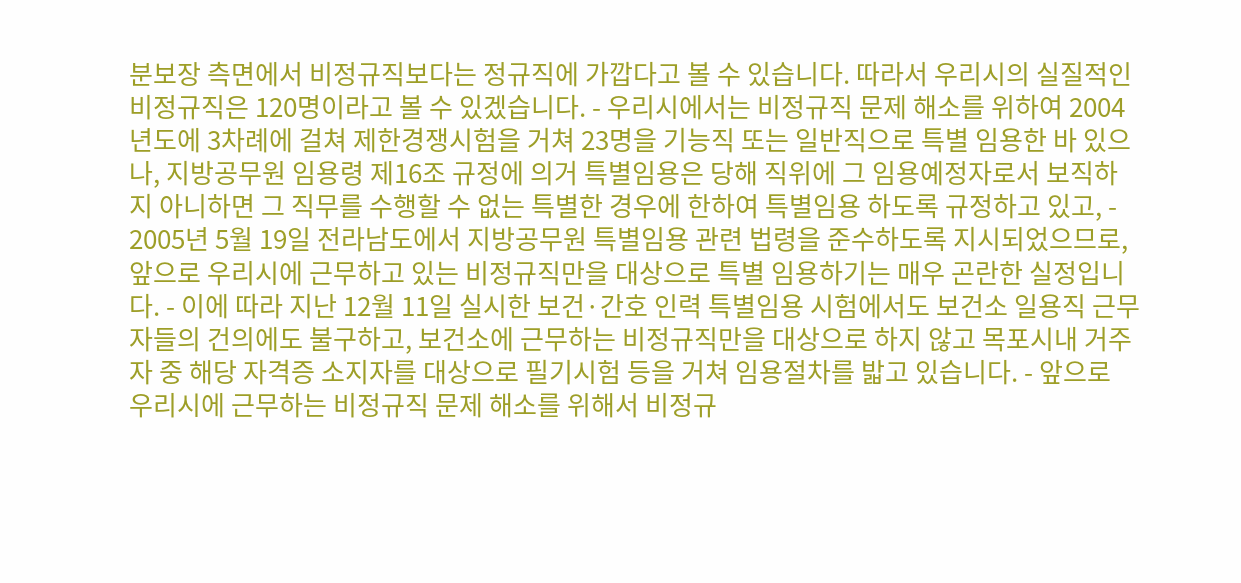분보장 측면에서 비정규직보다는 정규직에 가깝다고 볼 수 있습니다. 따라서 우리시의 실질적인 비정규직은 120명이라고 볼 수 있겠습니다. - 우리시에서는 비정규직 문제 해소를 위하여 2004년도에 3차례에 걸쳐 제한경쟁시험을 거쳐 23명을 기능직 또는 일반직으로 특별 임용한 바 있으나, 지방공무원 임용령 제16조 규정에 의거 특별임용은 당해 직위에 그 임용예정자로서 보직하지 아니하면 그 직무를 수행할 수 없는 특별한 경우에 한하여 특별임용 하도록 규정하고 있고, - 2005년 5월 19일 전라남도에서 지방공무원 특별임용 관련 법령을 준수하도록 지시되었으므로, 앞으로 우리시에 근무하고 있는 비정규직만을 대상으로 특별 임용하기는 매우 곤란한 실정입니다. - 이에 따라 지난 12월 11일 실시한 보건·간호 인력 특별임용 시험에서도 보건소 일용직 근무자들의 건의에도 불구하고, 보건소에 근무하는 비정규직만을 대상으로 하지 않고 목포시내 거주자 중 해당 자격증 소지자를 대상으로 필기시험 등을 거쳐 임용절차를 밟고 있습니다. - 앞으로 우리시에 근무하는 비정규직 문제 해소를 위해서 비정규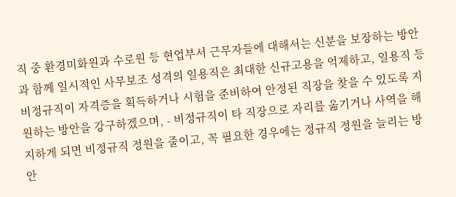직 중 환경미화원과 수로원 등 현업부서 근무자들에 대해서는 신분을 보장하는 방안과 함께 일시적인 사무보조 성격의 일용직은 최대한 신규고용을 억제하고, 일용직 등 비정규직이 자격증을 획득하거나 시험을 준비하여 안정된 직장을 찾을 수 있도록 지원하는 방안을 강구하겠으며, - 비정규직이 타 직장으로 자리를 옮기거나 사역을 해지하게 되면 비정규직 정원을 줄이고, 꼭 필요한 경우에는 정규직 정원을 늘리는 방안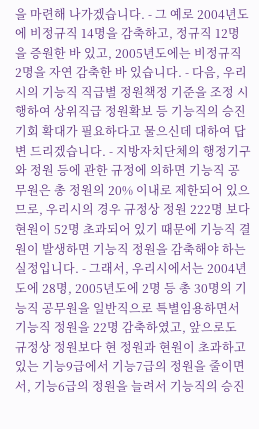을 마련해 나가겠습니다. - 그 예로 2004년도에 비정규직 14명을 감축하고, 정규직 12명을 증원한 바 있고, 2005년도에는 비정규직 2명을 자연 감축한 바 있습니다. - 다음, 우리시의 기능직 직급별 정원책정 기준을 조정 시행하여 상위직급 정원확보 등 기능직의 승진기회 확대가 필요하다고 물으신데 대하여 답변 드리겠습니다. - 지방자치단체의 행정기구와 정원 등에 관한 규정에 의하면 기능직 공무원은 총 정원의 20% 이내로 제한되어 있으므로, 우리시의 경우 규정상 정원 222명 보다 현원이 52명 초과되어 있기 때문에 기능직 결원이 발생하면 기능직 정원을 감축해야 하는 실정입니다. - 그래서, 우리시에서는 2004년도에 28명, 2005년도에 2명 등 총 30명의 기능직 공무원을 일반직으로 특별임용하면서 기능직 정원을 22명 감축하였고, 앞으로도 규정상 정원보다 현 정원과 현원이 초과하고 있는 기능9급에서 기능7급의 정원을 줄이면서, 기능6급의 정원을 늘려서 기능직의 승진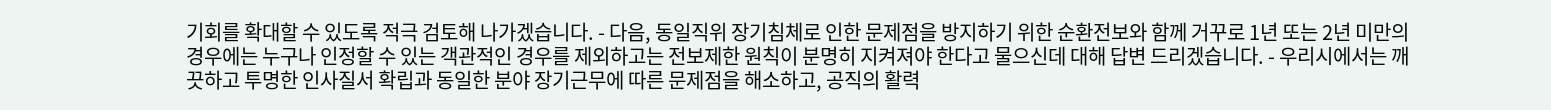기회를 확대할 수 있도록 적극 검토해 나가겠습니다. - 다음, 동일직위 장기침체로 인한 문제점을 방지하기 위한 순환전보와 함께 거꾸로 1년 또는 2년 미만의 경우에는 누구나 인정할 수 있는 객관적인 경우를 제외하고는 전보제한 원칙이 분명히 지켜져야 한다고 물으신데 대해 답변 드리겠습니다. - 우리시에서는 깨끗하고 투명한 인사질서 확립과 동일한 분야 장기근무에 따른 문제점을 해소하고, 공직의 활력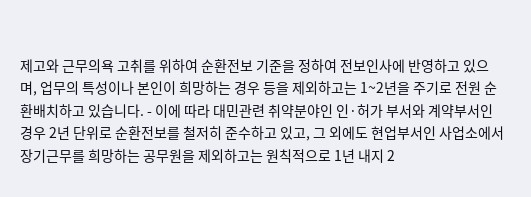제고와 근무의욕 고취를 위하여 순환전보 기준을 정하여 전보인사에 반영하고 있으며, 업무의 특성이나 본인이 희망하는 경우 등을 제외하고는 1~2년을 주기로 전원 순환배치하고 있습니다. - 이에 따라 대민관련 취약분야인 인·허가 부서와 계약부서인 경우 2년 단위로 순환전보를 철저히 준수하고 있고, 그 외에도 현업부서인 사업소에서 장기근무를 희망하는 공무원을 제외하고는 원칙적으로 1년 내지 2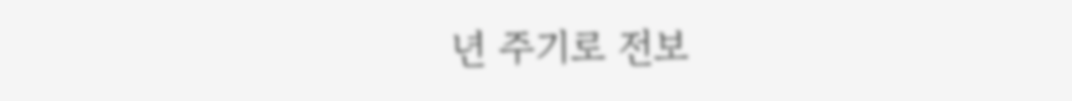년 주기로 전보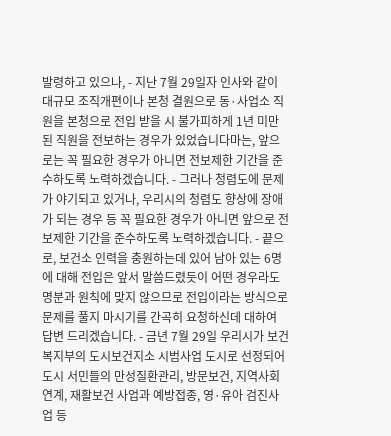발령하고 있으나, - 지난 7월 29일자 인사와 같이 대규모 조직개편이나 본청 결원으로 동·사업소 직원을 본청으로 전입 받을 시 불가피하게 1년 미만된 직원을 전보하는 경우가 있었습니다마는, 앞으로는 꼭 필요한 경우가 아니면 전보제한 기간을 준수하도록 노력하겠습니다. - 그러나 청렴도에 문제가 야기되고 있거나, 우리시의 청렴도 향상에 장애가 되는 경우 등 꼭 필요한 경우가 아니면 앞으로 전보제한 기간을 준수하도록 노력하겠습니다. - 끝으로, 보건소 인력을 충원하는데 있어 남아 있는 6명에 대해 전입은 앞서 말씀드렸듯이 어떤 경우라도 명분과 원칙에 맞지 않으므로 전입이라는 방식으로 문제를 풀지 마시기를 간곡히 요청하신데 대하여 답변 드리겠습니다. - 금년 7월 29일 우리시가 보건복지부의 도시보건지소 시범사업 도시로 선정되어 도시 서민들의 만성질환관리, 방문보건, 지역사회 연계, 재활보건 사업과 예방접종, 영·유아 검진사업 등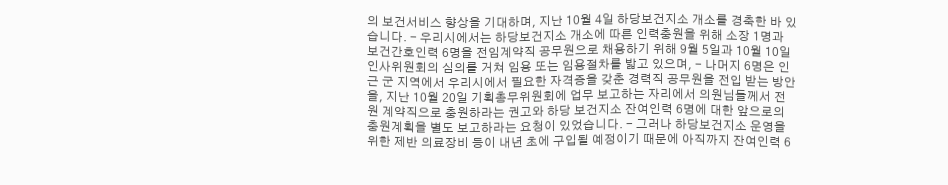의 보건서비스 향상을 기대하며, 지난 10월 4일 하당보건지소 개소를 경축한 바 있습니다. - 우리시에서는 하당보건지소 개소에 따른 인력충원을 위해 소장 1명과 보건간호인력 6명을 전임계약직 공무원으로 채용하기 위해 9월 5일과 10월 10일 인사위원회의 심의를 거쳐 임용 또는 임용절차를 밟고 있으며, - 나머지 6명은 인근 군 지역에서 우리시에서 필요한 자격증을 갖춘 경력직 공무원을 전입 받는 방안을, 지난 10월 20일 기획총무위원회에 업무 보고하는 자리에서 의원님들께서 전원 계약직으로 충원하라는 권고와 하당 보건지소 잔여인력 6명에 대한 앞으로의 충원계획을 별도 보고하라는 요청이 있었습니다. - 그러나 하당보건지소 운영을 위한 제반 의료장비 등이 내년 초에 구입될 예정이기 때문에 아직까지 잔여인력 6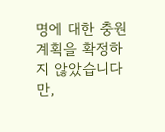명에 대한 충원계획을 확정하지 않았습니다만,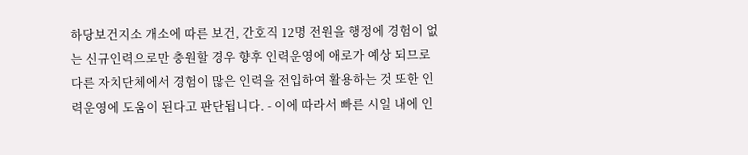하당보건지소 개소에 따른 보건, 간호직 12명 전원을 행정에 경험이 없는 신규인력으로만 충원할 경우 향후 인력운영에 애로가 예상 되므로 다른 자치단체에서 경험이 많은 인력을 전입하여 활용하는 것 또한 인력운영에 도움이 된다고 판단됩니다. - 이에 따라서 빠른 시일 내에 인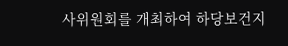사위원회를 개최하여 하당보건지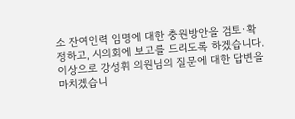소 잔여인력 임명에 대한 충원방안을 검토·확정하고, 시의회에 보고를 드리도록 하겠습니다. 이상으로 강성휘 의원님의 질문에 대한 답변을 마치겠습니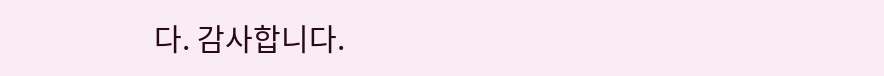다. 감사합니다.